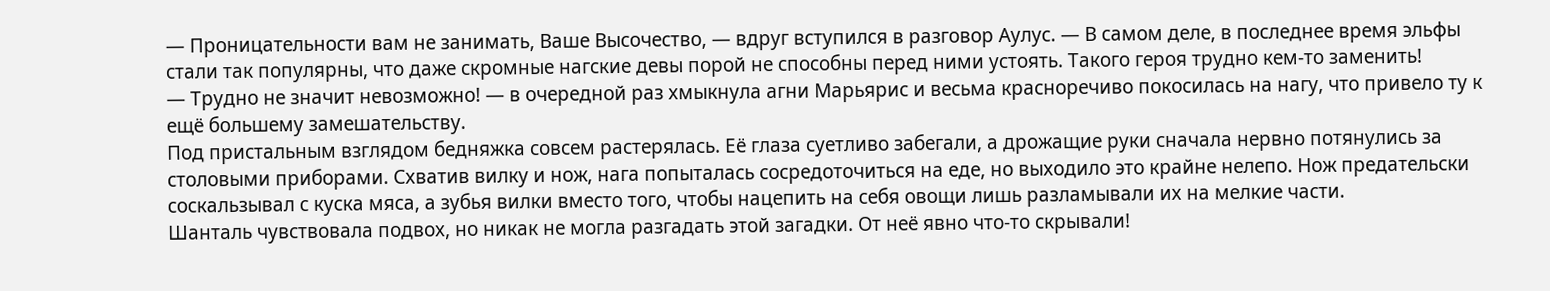— Проницательности вам не занимать, Ваше Высочество, — вдруг вступился в разговор Аулус. — В самом деле, в последнее время эльфы стали так популярны, что даже скромные нагские девы порой не способны перед ними устоять. Такого героя трудно кем-то заменить!
— Трудно не значит невозможно! — в очередной раз хмыкнула агни Марьярис и весьма красноречиво покосилась на нагу, что привело ту к ещё большему замешательству.
Под пристальным взглядом бедняжка совсем растерялась. Её глаза суетливо забегали, а дрожащие руки сначала нервно потянулись за столовыми приборами. Схватив вилку и нож, нага попыталась сосредоточиться на еде, но выходило это крайне нелепо. Нож предательски соскальзывал с куска мяса, а зубья вилки вместо того, чтобы нацепить на себя овощи лишь разламывали их на мелкие части.
Шанталь чувствовала подвох, но никак не могла разгадать этой загадки. От неё явно что-то скрывали!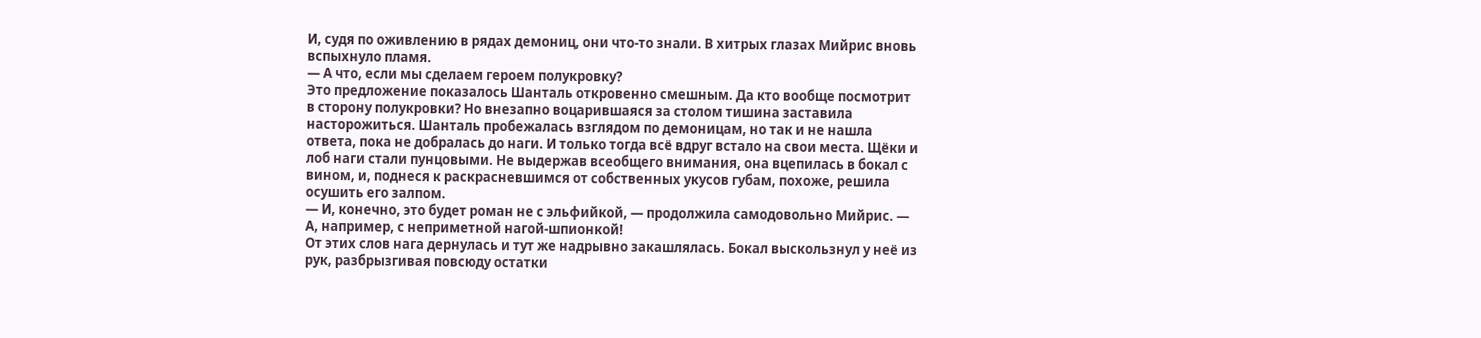И, судя по оживлению в рядах демониц, они что-то знали. В хитрых глазах Мийрис вновь вспыхнуло пламя.
— А что, если мы сделаем героем полукровку?
Это предложение показалось Шанталь откровенно смешным. Да кто вообще посмотрит в сторону полукровки? Но внезапно воцарившаяся за столом тишина заставила насторожиться. Шанталь пробежалась взглядом по демоницам, но так и не нашла ответа, пока не добралась до наги. И только тогда всё вдруг встало на свои места. Щёки и лоб наги стали пунцовыми. Не выдержав всеобщего внимания, она вцепилась в бокал с вином, и, поднеся к раскрасневшимся от собственных укусов губам, похоже, решила осушить его залпом.
— И, конечно, это будет роман не с эльфийкой, — продолжила самодовольно Мийрис. — А, например, с неприметной нагой-шпионкой!
От этих слов нага дернулась и тут же надрывно закашлялась. Бокал выскользнул у неё из рук, разбрызгивая повсюду остатки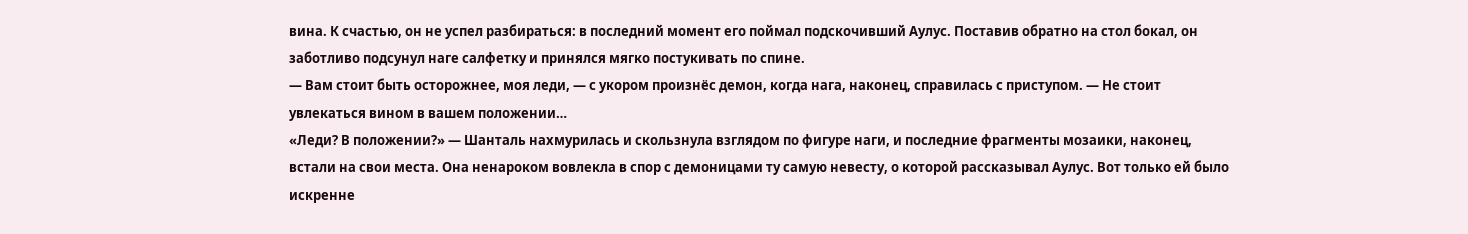вина. К счастью, он не успел разбираться: в последний момент его поймал подскочивший Аулус. Поставив обратно на стол бокал, он заботливо подсунул наге салфетку и принялся мягко постукивать по спине.
— Вам стоит быть осторожнее, моя леди, — с укором произнёс демон, когда нага, наконец, справилась с приступом. — Не стоит увлекаться вином в вашем положении…
«Леди? В положении?» — Шанталь нахмурилась и скользнула взглядом по фигуре наги, и последние фрагменты мозаики, наконец, встали на свои места. Она ненароком вовлекла в спор с демоницами ту самую невесту, о которой рассказывал Аулус. Вот только ей было искренне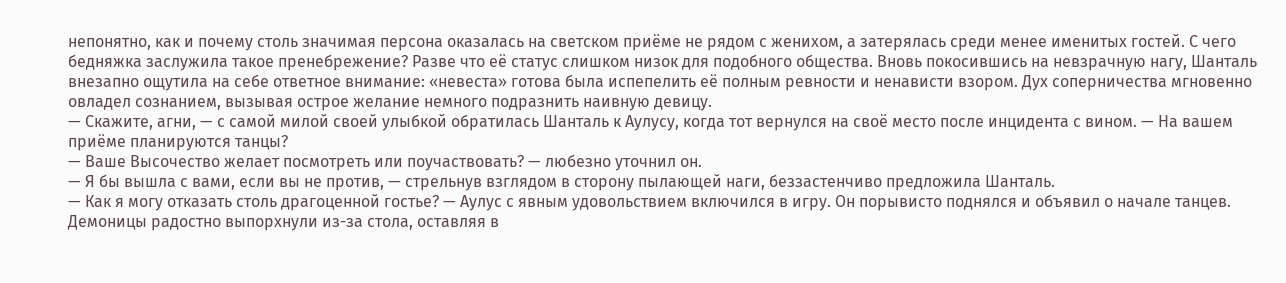непонятно, как и почему столь значимая персона оказалась на светском приёме не рядом с женихом, а затерялась среди менее именитых гостей. С чего бедняжка заслужила такое пренебрежение? Разве что её статус слишком низок для подобного общества. Вновь покосившись на невзрачную нагу, Шанталь внезапно ощутила на себе ответное внимание: «невеста» готова была испепелить её полным ревности и ненависти взором. Дух соперничества мгновенно овладел сознанием, вызывая острое желание немного подразнить наивную девицу.
— Скажите, агни, — с самой милой своей улыбкой обратилась Шанталь к Аулусу, когда тот вернулся на своё место после инцидента с вином. — На вашем приёме планируются танцы?
— Ваше Высочество желает посмотреть или поучаствовать? — любезно уточнил он.
— Я бы вышла с вами, если вы не против, — стрельнув взглядом в сторону пылающей наги, беззастенчиво предложила Шанталь.
— Как я могу отказать столь драгоценной гостье? — Аулус с явным удовольствием включился в игру. Он порывисто поднялся и объявил о начале танцев.
Демоницы радостно выпорхнули из-за стола, оставляя в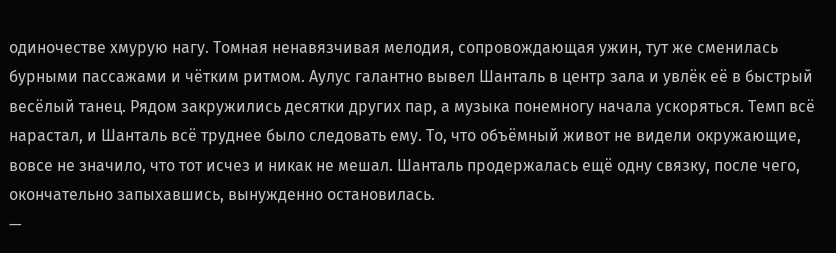одиночестве хмурую нагу. Томная ненавязчивая мелодия, сопровождающая ужин, тут же сменилась бурными пассажами и чётким ритмом. Аулус галантно вывел Шанталь в центр зала и увлёк её в быстрый весёлый танец. Рядом закружились десятки других пар, а музыка понемногу начала ускоряться. Темп всё нарастал, и Шанталь всё труднее было следовать ему. То, что объёмный живот не видели окружающие, вовсе не значило, что тот исчез и никак не мешал. Шанталь продержалась ещё одну связку, после чего, окончательно запыхавшись, вынужденно остановилась.
—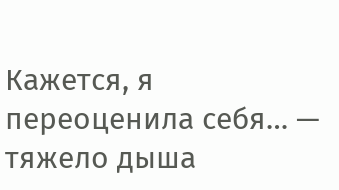Кажется, я переоценила себя… — тяжело дыша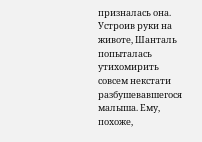призналась она. Устроив руки на животе, Шанталь попыталась утихомирить совсем некстати разбушевавшегося малыша. Ему, похоже,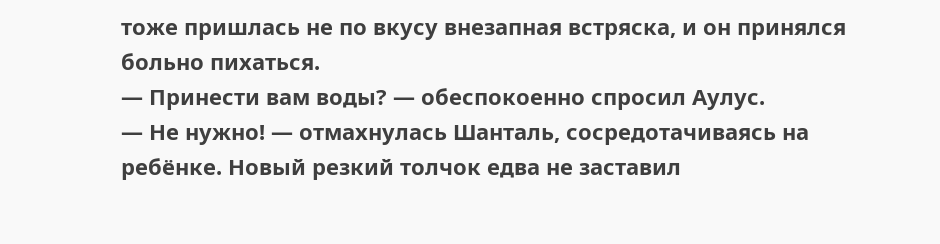тоже пришлась не по вкусу внезапная встряска, и он принялся больно пихаться.
— Принести вам воды? — обеспокоенно спросил Аулус.
— Не нужно! — отмахнулась Шанталь, сосредотачиваясь на ребёнке. Новый резкий толчок едва не заставил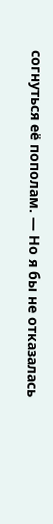согнуться её пополам. — Но я бы не отказалась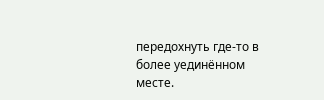передохнуть где-то в более уединённом месте.